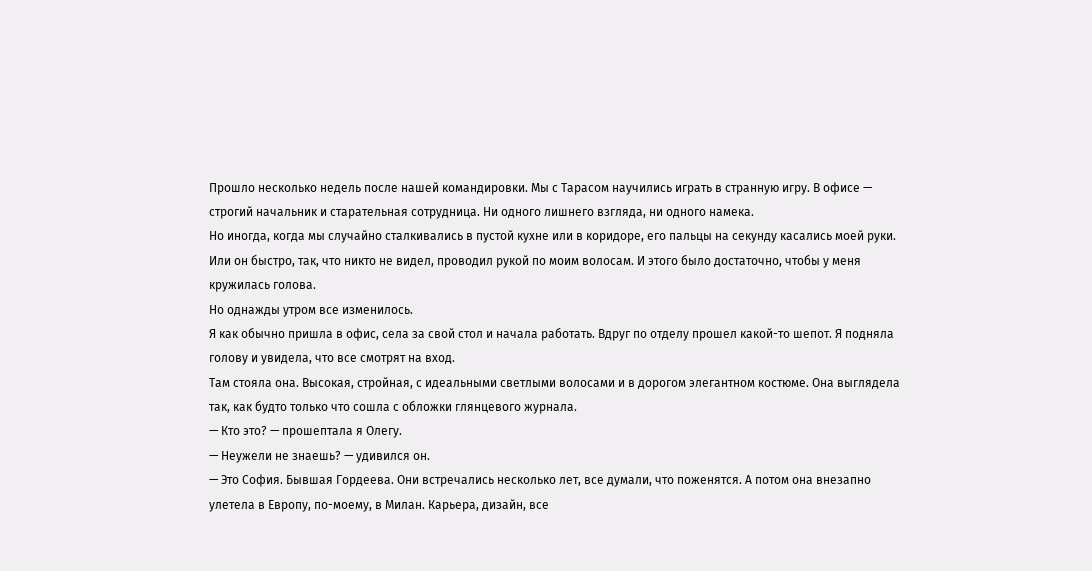Прошло несколько недель после нашей командировки. Мы с Тарасом научились играть в странную игру. В офисе — строгий начальник и старательная сотрудница. Ни одного лишнего взгляда, ни одного намека.
Но иногда, когда мы случайно сталкивались в пустой кухне или в коридоре, его пальцы на секунду касались моей руки. Или он быстро, так, что никто не видел, проводил рукой по моим волосам. И этого было достаточно, чтобы у меня кружилась голова.
Но однажды утром все изменилось.
Я как обычно пришла в офис, села за свой стол и начала работать. Вдруг по отделу прошел какой-то шепот. Я подняла голову и увидела, что все смотрят на вход.
Там стояла она. Высокая, стройная, с идеальными светлыми волосами и в дорогом элегантном костюме. Она выглядела так, как будто только что сошла с обложки глянцевого журнала.
— Кто это? — прошептала я Олегу.
— Неужели не знаешь? — удивился он.
— Это София. Бывшая Гордеева. Они встречались несколько лет, все думали, что поженятся. А потом она внезапно улетела в Европу, по-моему, в Милан. Карьера, дизайн, все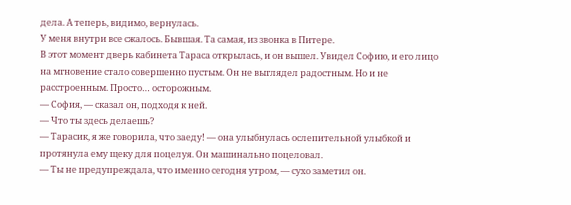дела. А теперь, видимо, вернулась.
У меня внутри все сжалось. Бывшая. Та самая, из звонка в Питере.
В этот момент дверь кабинета Тараса открылась, и он вышел. Увидел Софию, и его лицо на мгновение стало совершенно пустым. Он не выглядел радостным. Но и не расстроенным. Просто… осторожным.
— София, — сказал он, подходя к ней.
— Что ты здесь делаешь?
— Тарасик, я же говорила, что заеду! — она улыбнулась ослепительной улыбкой и протянула ему щеку для поцелуя. Он машинально поцеловал.
— Ты не предупреждала, что именно сегодня утром, — сухо заметил он.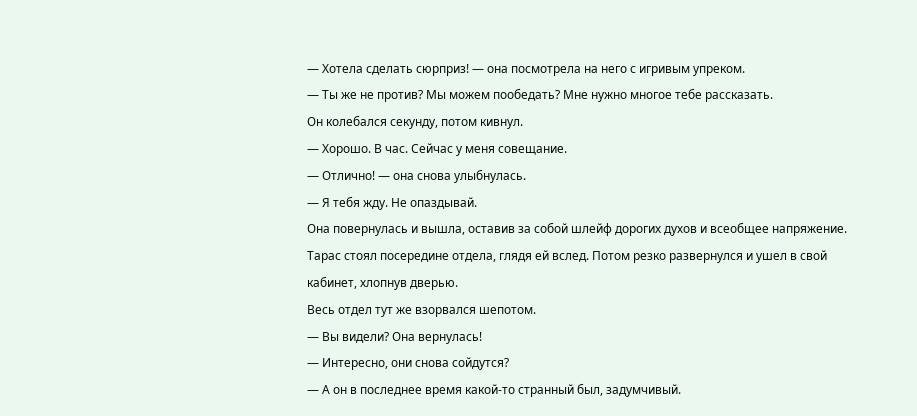— Хотела сделать сюрприз! — она посмотрела на него с игривым упреком.
— Ты же не против? Мы можем пообедать? Мне нужно многое тебе рассказать.
Он колебался секунду, потом кивнул.
— Хорошо. В час. Сейчас у меня совещание.
— Отлично! — она снова улыбнулась.
— Я тебя жду. Не опаздывай.
Она повернулась и вышла, оставив за собой шлейф дорогих духов и всеобщее напряжение.
Тарас стоял посередине отдела, глядя ей вслед. Потом резко развернулся и ушел в свой кабинет, хлопнув дверью.
Весь отдел тут же взорвался шепотом.
— Вы видели? Она вернулась!
— Интересно, они снова сойдутся?
— А он в последнее время какой-то странный был, задумчивый.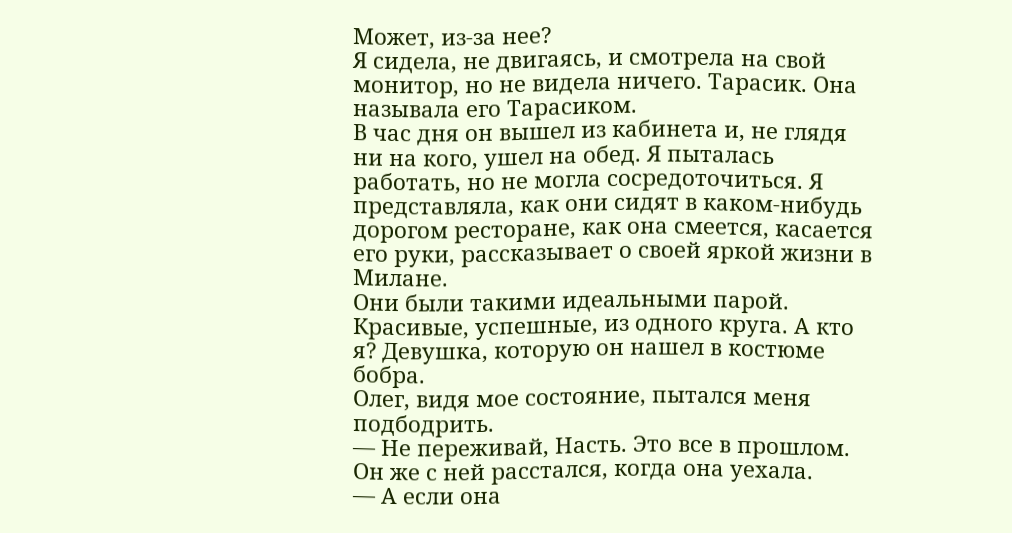Может, из-за нее?
Я сидела, не двигаясь, и смотрела на свой монитор, но не видела ничего. Тарасик. Она называла его Тарасиком.
В час дня он вышел из кабинета и, не глядя ни на кого, ушел на обед. Я пыталась работать, но не могла сосредоточиться. Я представляла, как они сидят в каком-нибудь дорогом ресторане, как она смеется, касается его руки, рассказывает о своей яркой жизни в Милане.
Они были такими идеальными парой. Красивые, успешные, из одного круга. А кто я? Девушка, которую он нашел в костюме бобра.
Олег, видя мое состояние, пытался меня подбодрить.
— Не переживай, Насть. Это все в прошлом. Он же с ней расстался, когда она уехала.
— А если она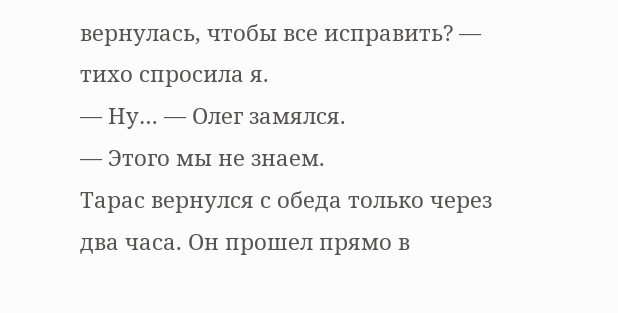вернулась, чтобы все исправить? — тихо спросила я.
— Ну… — Олег замялся.
— Этого мы не знаем.
Тарас вернулся с обеда только через два часа. Он прошел прямо в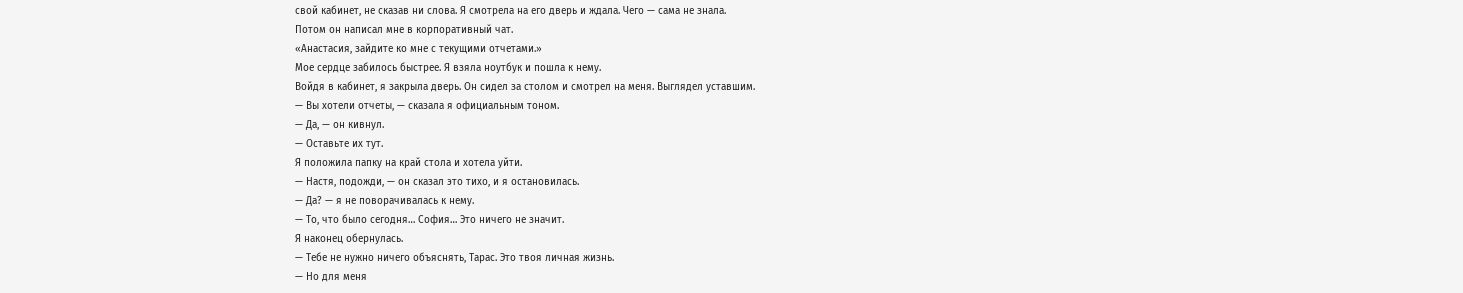свой кабинет, не сказав ни слова. Я смотрела на его дверь и ждала. Чего — сама не знала.
Потом он написал мне в корпоративный чат.
«Анастасия, зайдите ко мне с текущими отчетами.»
Мое сердце забилось быстрее. Я взяла ноутбук и пошла к нему.
Войдя в кабинет, я закрыла дверь. Он сидел за столом и смотрел на меня. Выглядел уставшим.
— Вы хотели отчеты, — сказала я официальным тоном.
— Да, — он кивнул.
— Оставьте их тут.
Я положила папку на край стола и хотела уйти.
— Настя, подожди, — он сказал это тихо, и я остановилась.
— Да? — я не поворачивалась к нему.
— То, что было сегодня… София… Это ничего не значит.
Я наконец обернулась.
— Тебе не нужно ничего объяснять, Тарас. Это твоя личная жизнь.
— Но для меня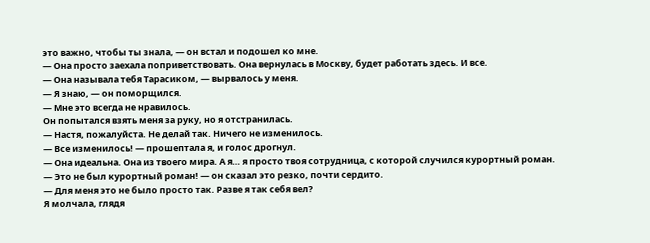это важно, чтобы ты знала, — он встал и подошел ко мне.
— Она просто заехала поприветствовать. Она вернулась в Москву, будет работать здесь. И все.
— Она называла тебя Тарасиком, — вырвалось у меня.
— Я знаю, — он поморщился.
— Мне это всегда не нравилось.
Он попытался взять меня за руку, но я отстранилась.
— Настя, пожалуйста. Не делай так. Ничего не изменилось.
— Все изменилось! — прошептала я, и голос дрогнул.
— Она идеальна. Она из твоего мира. А я… я просто твоя сотрудница, с которой случился курортный роман.
— Это не был курортный роман! — он сказал это резко, почти сердито.
— Для меня это не было просто так. Разве я так себя вел?
Я молчала, глядя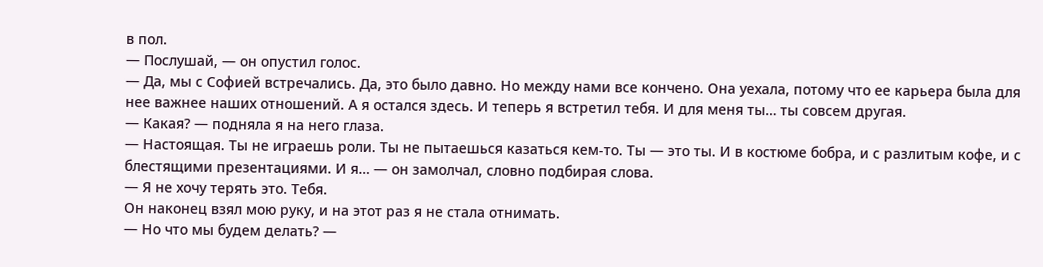в пол.
— Послушай, — он опустил голос.
— Да, мы с Софией встречались. Да, это было давно. Но между нами все кончено. Она уехала, потому что ее карьера была для нее важнее наших отношений. А я остался здесь. И теперь я встретил тебя. И для меня ты… ты совсем другая.
— Какая? — подняла я на него глаза.
— Настоящая. Ты не играешь роли. Ты не пытаешься казаться кем-то. Ты — это ты. И в костюме бобра, и с разлитым кофе, и с блестящими презентациями. И я… — он замолчал, словно подбирая слова.
— Я не хочу терять это. Тебя.
Он наконец взял мою руку, и на этот раз я не стала отнимать.
— Но что мы будем делать? —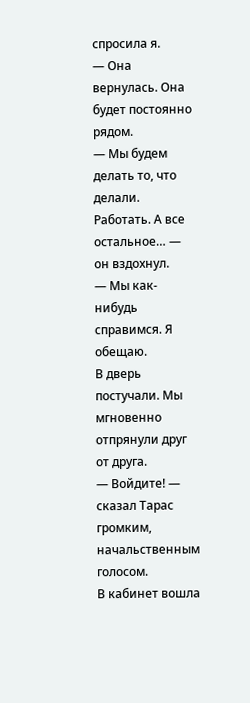спросила я.
— Она вернулась. Она будет постоянно рядом.
— Мы будем делать то, что делали. Работать. А все остальное… — он вздохнул.
— Мы как-нибудь справимся. Я обещаю.
В дверь постучали. Мы мгновенно отпрянули друг от друга.
— Войдите! — сказал Тарас громким, начальственным голосом.
В кабинет вошла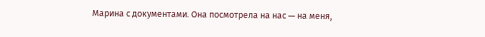Марина с документами. Она посмотрела на нас — на меня,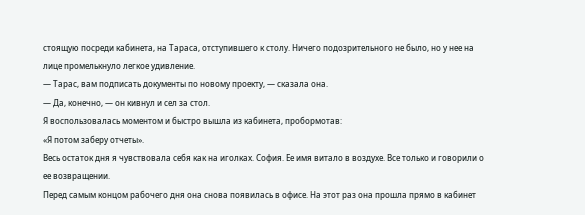стоящую посреди кабинета, на Тараса, отступившего к столу. Ничего подозрительного не было, но у нее на лице промелькнуло легкое удивление.
— Тарас, вам подписать документы по новому проекту, — сказала она.
— Да, конечно, — он кивнул и сел за стол.
Я воспользовалась моментом и быстро вышла из кабинета, пробормотав:
«Я потом заберу отчеты».
Весь остаток дня я чувствовала себя как на иголках. София. Ее имя витало в воздухе. Все только и говорили о ее возвращении.
Перед самым концом рабочего дня она снова появилась в офисе. На этот раз она прошла прямо в кабинет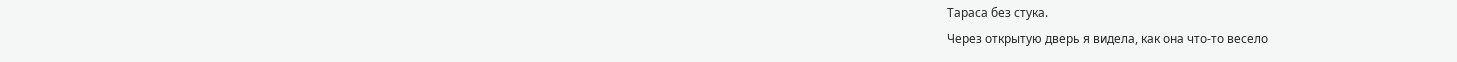Тараса без стука.
Через открытую дверь я видела, как она что-то весело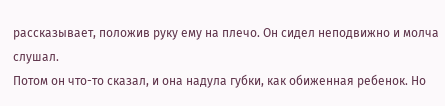рассказывает, положив руку ему на плечо. Он сидел неподвижно и молча слушал.
Потом он что-то сказал, и она надула губки, как обиженная ребенок. Но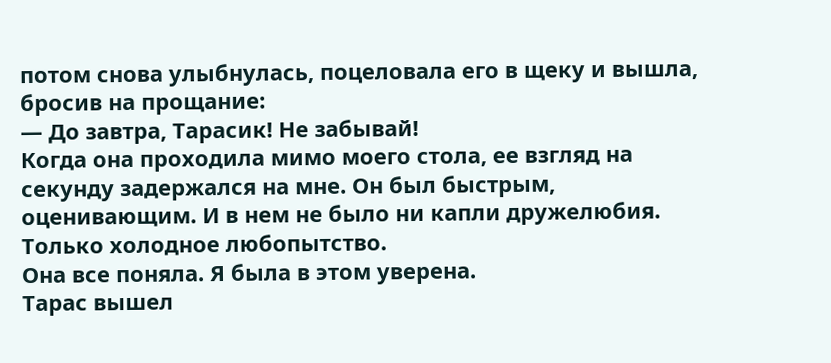потом снова улыбнулась, поцеловала его в щеку и вышла, бросив на прощание:
— До завтра, Тарасик! Не забывай!
Когда она проходила мимо моего стола, ее взгляд на секунду задержался на мне. Он был быстрым, оценивающим. И в нем не было ни капли дружелюбия. Только холодное любопытство.
Она все поняла. Я была в этом уверена.
Тарас вышел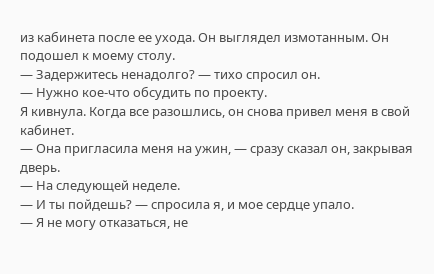из кабинета после ее ухода. Он выглядел измотанным. Он подошел к моему столу.
— Задержитесь ненадолго? — тихо спросил он.
— Нужно кое-что обсудить по проекту.
Я кивнула. Когда все разошлись, он снова привел меня в свой кабинет.
— Она пригласила меня на ужин, — сразу сказал он, закрывая дверь.
— На следующей неделе.
— И ты пойдешь? — спросила я, и мое сердце упало.
— Я не могу отказаться, не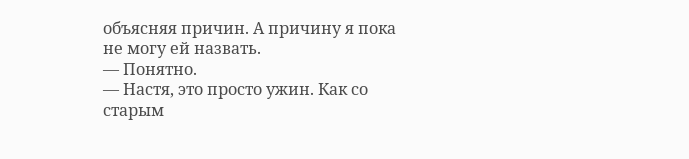объясняя причин. А причину я пока не могу ей назвать.
— Понятно.
— Настя, это просто ужин. Как со старым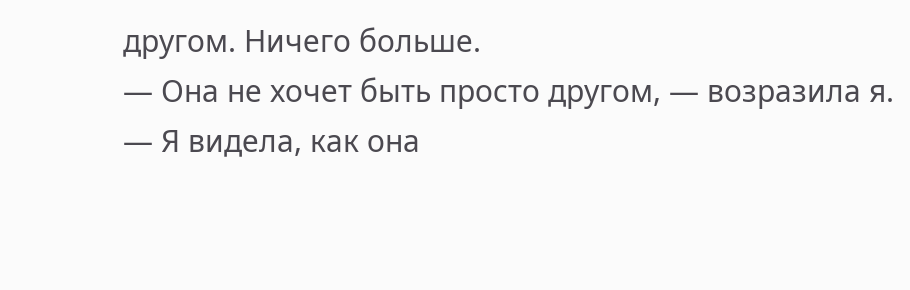другом. Ничего больше.
— Она не хочет быть просто другом, — возразила я.
— Я видела, как она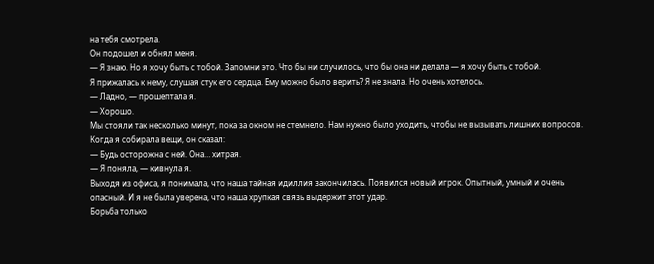на тебя смотрела.
Он подошел и обнял меня.
— Я знаю. Но я хочу быть с тобой. Запомни это. Что бы ни случилось, что бы она ни делала — я хочу быть с тобой.
Я прижалась к нему, слушая стук его сердца. Ему можно было верить? Я не знала. Но очень хотелось.
— Ладно, — прошептала я.
— Хорошо.
Мы стояли так несколько минут, пока за окном не стемнело. Нам нужно было уходить, чтобы не вызывать лишних вопросов.
Когда я собирала вещи, он сказал:
— Будь осторожна с ней. Она… хитрая.
— Я поняла, — кивнула я.
Выходя из офиса, я понимала, что наша тайная идиллия закончилась. Появился новый игрок. Опытный, умный и очень опасный. И я не была уверена, что наша хрупкая связь выдержит этот удар.
Борьба только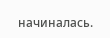начиналась.